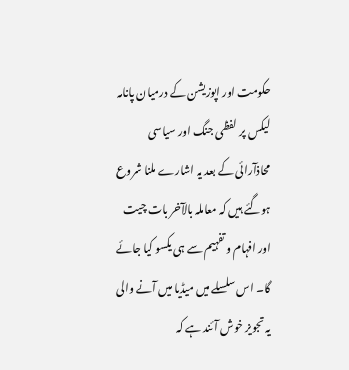حکومت اور اپوزیشن کے درمیان پانامہ لیکس پر لفظی جنگ اور سیاسی محاذآرائی کے بعد یہ اشارے ملنا شروع ہوگئے ہیں کہ معاملہ بالآخر بات چیت اور افہام و تفہیم سے ہی یکسو کیا جائے گا۔ اس سلسلے میں میڈیا میں آنے والی یہ تجویز خوش آئند ہے کہ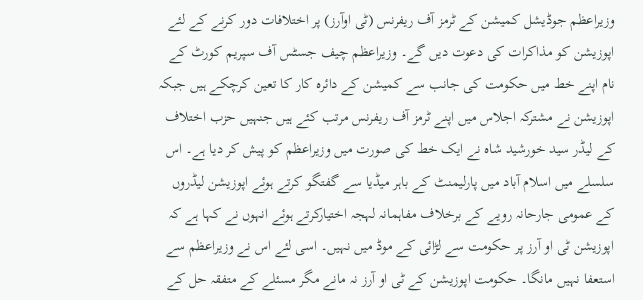وزیراعظم جوڈیشل کمیشن کے ٹرمز آف ریفرنس (ٹی اوآرز) پر اختلافات دور کرنے کے لئے اپوزیشن کو مذاکرات کی دعوت دیں گے۔ وزیراعظم چیف جسٹس آف سپریم کورٹ کے نام اپنے خط میں حکومت کی جانب سے کمیشن کے دائرہ کار کا تعین کرچکے ہیں جبکہ اپوزیشن نے مشترکہ اجلاس میں اپنے ٹرمز آف ریفرنس مرتب کئے ہیں جنہیں حزب اختلاف کے لیڈر سید خورشید شاہ نے ایک خط کی صورت میں وزیراعظم کو پیش کر دیا ہے۔ اس سلسلے میں اسلام آباد میں پارلیمنٹ کے باہر میڈیا سے گفتگو کرتے ہوئے اپوزیشن لیڈروں کے عمومی جارحانہ رویے کے برخلاف مفاہمانہ لہجہ اختیارکرتے ہوئے انہوں نے کہا ہے کہ اپوزیشن ٹی او آرز پر حکومت سے لڑائی کے موڈ میں نہیں۔ اسی لئے اس نے وزیراعظم سے استعفا نہیں مانگا۔ حکومت اپوزیشن کے ٹی او آرز نہ مانے مگر مسئلے کے متفقہ حل کے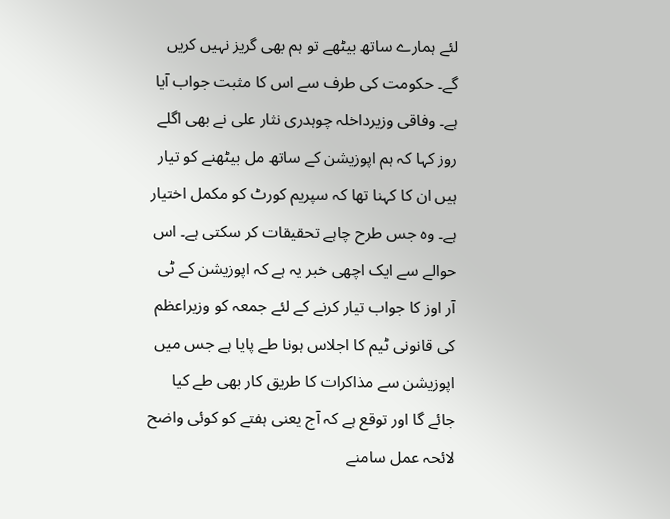لئے ہمارے ساتھ بیٹھے تو ہم بھی گریز نہیں کریں گے۔ حکومت کی طرف سے اس کا مثبت جواب آیا ہے۔ وفاقی وزیرداخلہ چوہدری نثار علی نے بھی اگلے روز کہا کہ ہم اپوزیشن کے ساتھ مل بیٹھنے کو تیار ہیں ان کا کہنا تھا کہ سپریم کورٹ کو مکمل اختیار ہے۔ وہ جس طرح چاہے تحقیقات کر سکتی ہے۔ اس حوالے سے ایک اچھی خبر یہ ہے کہ اپوزیشن کے ٹی آر اوز کا جواب تیار کرنے کے لئے جمعہ کو وزیراعظم کی قانونی ٹیم کا اجلاس ہونا طے پایا ہے جس میں اپوزیشن سے مذاکرات کا طریق کار بھی طے کیا جائے گا اور توقع ہے کہ آج یعنی ہفتے کو کوئی واضح لائحہ عمل سامنے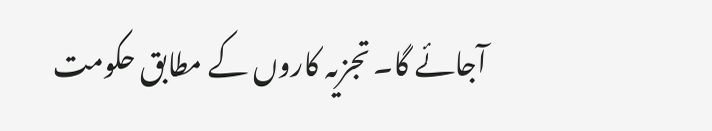آجائے گا۔ تجزیہ کاروں کے مطابق حکومت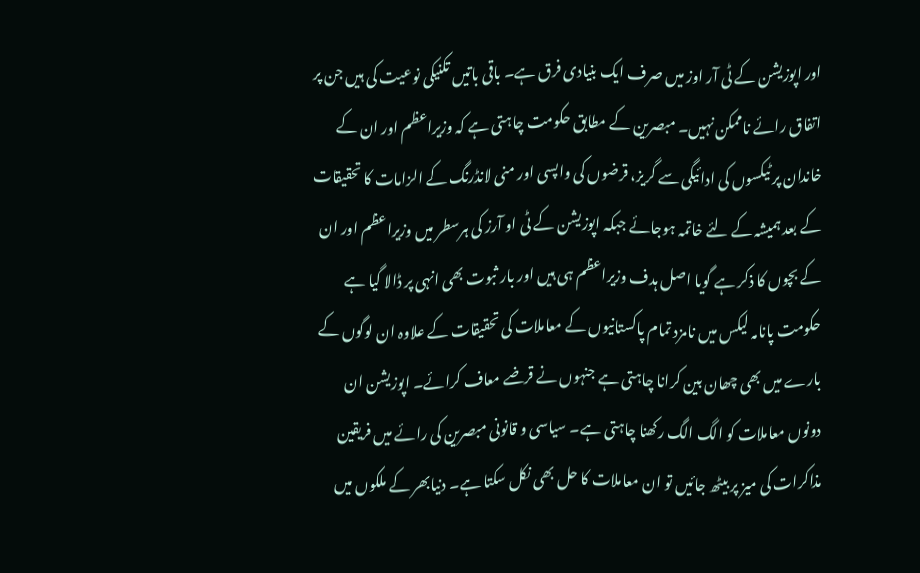اور اپوزیشن کے ٹی آر اوز میں صرف ایک بنیادی فرق ہے۔ باقی باتیں تکنیکی نوعیت کی ہیں جن پر اتفاق رائے ناممکن نہیں۔ مبصرین کے مطابق حکومت چاہتی ہے کہ وزیراعظم اور ان کے خاندان پر ٹیکسوں کی ادائیگی سے گریز، قرضوں کی واپسی اور منی لانڈرنگ کے الزامات کا تحقیقات کے بعد ہمیشہ کے لئے خاتمہ ہوجائے جبکہ اپوزیشن کے ٹی او آرز کی ہرسطر میں وزیراعظم اور ان کے بچوں کا ذکر ہے گویا اصل ہدف وزیراعظم ہی ہیں اور بار ثبوت بھی انہی پر ڈالا گیا ہے حکومت پانامہ لیکس میں نامزد تمام پاکستانیوں کے معاملات کی تحقیقات کے علاوہ ان لوگوں کے بارے میں بھی چھان بین کرانا چاہتی ہے جنہوں نے قرضے معاف کرائے۔ اپوزیشن ان دونوں معاملات کو الگ الگ رکھنا چاہتی ہے۔ سیاسی و قانونی مبصرین کی رائے میں فریقین مذاکرات کی میز پر بیٹھ جائیں تو ان معاملات کا حل بھی نکل سکتا ہے۔ دنیابھر کے ملکوں میں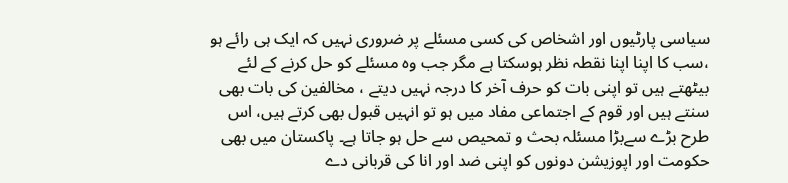سیاسی پارٹیوں اور اشخاص کی کسی مسئلے پر ضروری نہیں کہ ایک ہی رائے ہو ،سب کا اپنا اپنا نقطہ نظر ہوسکتا ہے مگر جب وہ مسئلے کو حل کرنے کے لئے بیٹھتے ہیں تو اپنی بات کو حرف آخر کا درجہ نہیں دیتے ، مخالفین کی بات بھی سنتے ہیں اور قوم کے اجتماعی مفاد میں ہو تو انہیں قبول بھی کرتے ہیں، اس طرح بڑے سےبڑا مسئلہ بحث و تمحیص سے حل ہو جاتا ہے۔ پاکستان میں بھی حکومت اور اپوزیشن دونوں کو اپنی ضد اور انا کی قربانی دے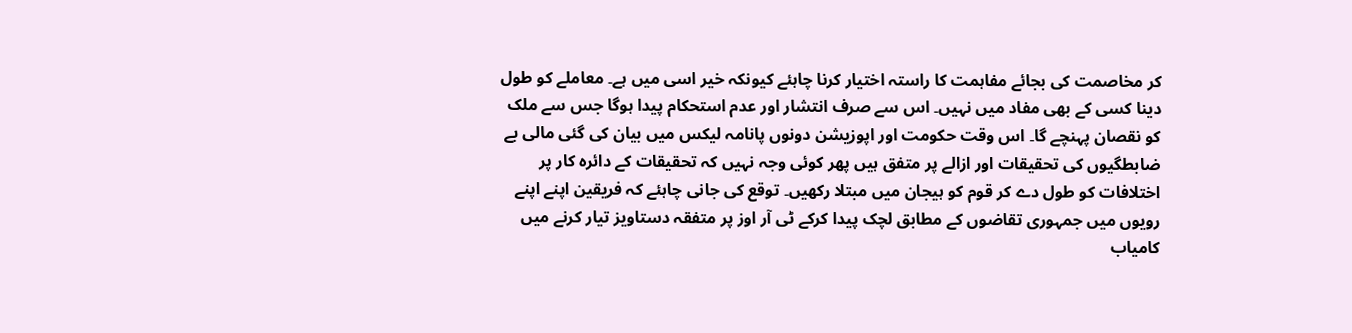کر مخاصمت کی بجائے مفاہمت کا راستہ اختیار کرنا چاہئے کیونکہ خیر اسی میں ہے۔ معاملے کو طول دینا کسی کے بھی مفاد میں نہیں۔ اس سے صرف انتشار اور عدم استحکام پیدا ہوگا جس سے ملک کو نقصان پہنچے گا۔ اس وقت حکومت اور اپوزیشن دونوں پانامہ لیکس میں بیان کی گئی مالی بے ضابطگیوں کی تحقیقات اور ازالے پر متفق ہیں پھر کوئی وجہ نہیں کہ تحقیقات کے دائرہ کار پر اختلافات کو طول دے کر قوم کو ہیجان میں مبتلا رکھیں۔ توقع کی جانی چاہئے کہ فریقین اپنے اپنے رویوں میں جمہوری تقاضوں کے مطابق لچک پیدا کرکے ٹی آر اوز پر متفقہ دستاویز تیار کرنے میں کامیاب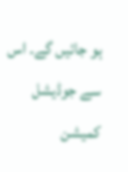ہو جائیں گے۔ اس سے جوڈیشل کمیشن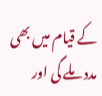کے قیام میں بھی مدد ملے گی اور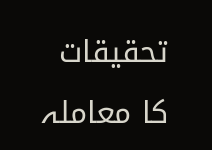تحقیقات کا معاملہ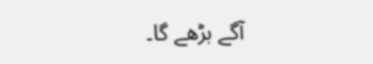آگے بڑھے گا۔